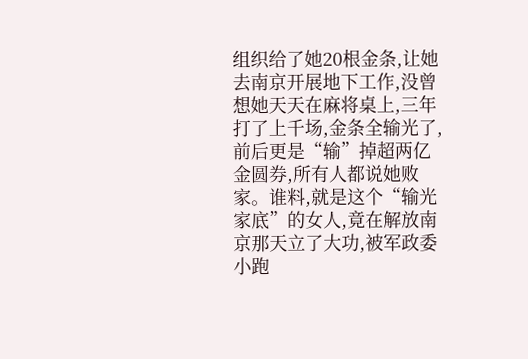组织给了她20根金条,让她去南京开展地下工作,没曾想她天天在麻将桌上,三年打了上千场,金条全输光了,前后更是“输”掉超两亿金圆券,所有人都说她败家。谁料,就是这个“输光家底”的女人,竟在解放南京那天立了大功,被军政委小跑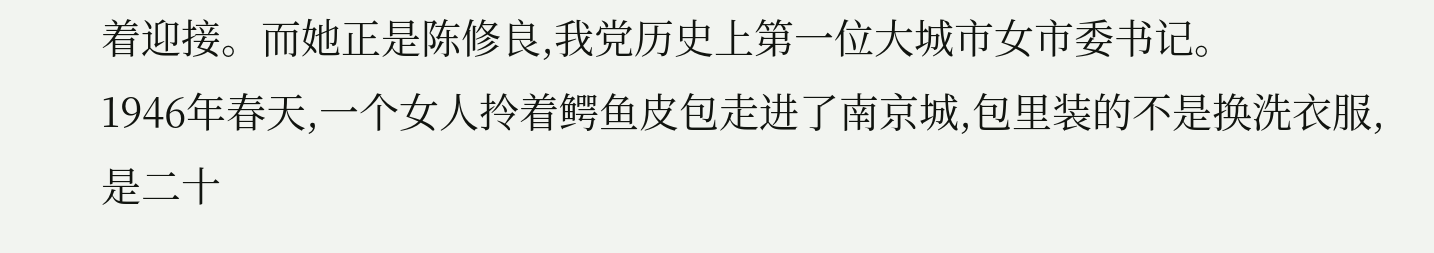着迎接。而她正是陈修良,我党历史上第一位大城市女市委书记。
1946年春天,一个女人拎着鳄鱼皮包走进了南京城,包里装的不是换洗衣服,是二十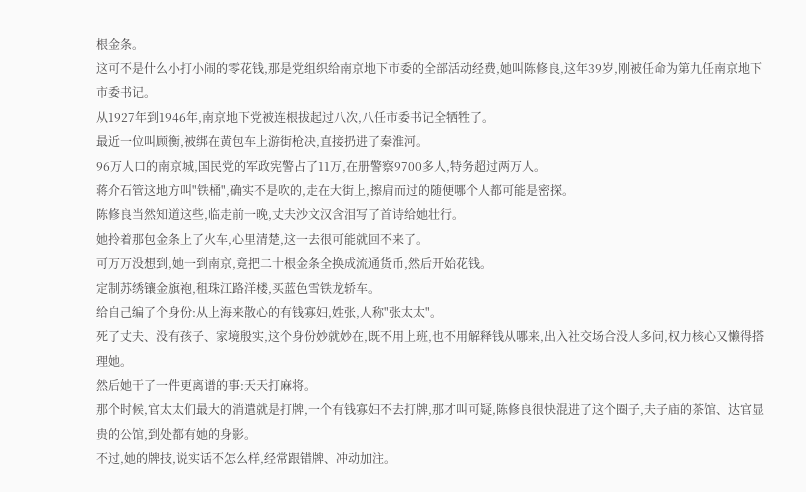根金条。
这可不是什么小打小闹的零花钱,那是党组织给南京地下市委的全部活动经费,她叫陈修良,这年39岁,刚被任命为第九任南京地下市委书记。
从1927年到1946年,南京地下党被连根拔起过八次,八任市委书记全牺牲了。
最近一位叫顾衡,被绑在黄包车上游街枪决,直接扔进了秦淮河。
96万人口的南京城,国民党的军政宪警占了11万,在册警察9700多人,特务超过两万人。
蒋介石管这地方叫"铁桶",确实不是吹的,走在大街上,擦肩而过的随便哪个人都可能是密探。
陈修良当然知道这些,临走前一晚,丈夫沙文汉含泪写了首诗给她壮行。
她拎着那包金条上了火车,心里清楚,这一去很可能就回不来了。
可万万没想到,她一到南京,竟把二十根金条全换成流通货币,然后开始花钱。
定制苏绣镶金旗袍,租珠江路洋楼,买蓝色雪铁龙轿车。
给自己编了个身份:从上海来散心的有钱寡妇,姓张,人称"张太太"。
死了丈夫、没有孩子、家境殷实,这个身份妙就妙在,既不用上班,也不用解释钱从哪来,出入社交场合没人多问,权力核心又懒得搭理她。
然后她干了一件更离谱的事:天天打麻将。
那个时候,官太太们最大的消遣就是打牌,一个有钱寡妇不去打牌,那才叫可疑,陈修良很快混进了这个圈子,夫子庙的茶馆、达官显贵的公馆,到处都有她的身影。
不过,她的牌技,说实话不怎么样,经常跟错牌、冲动加注。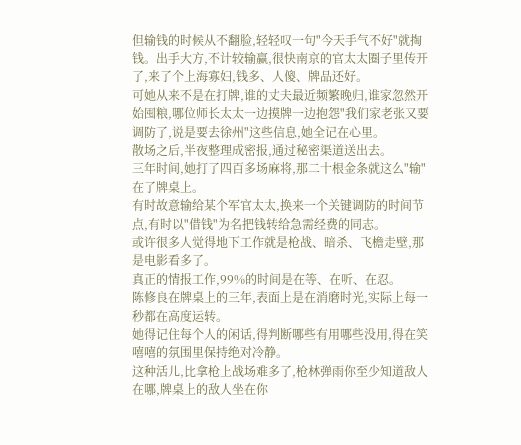但输钱的时候从不翻脸,轻轻叹一句"今天手气不好"就掏钱。出手大方,不计较输赢,很快南京的官太太圈子里传开了,来了个上海寡妇,钱多、人傻、牌品还好。
可她从来不是在打牌,谁的丈夫最近频繁晚归,谁家忽然开始囤粮,哪位师长太太一边摸牌一边抱怨"我们家老张又要调防了,说是要去徐州"这些信息,她全记在心里。
散场之后,半夜整理成密报,通过秘密渠道送出去。
三年时间,她打了四百多场麻将,那二十根金条就这么"输"在了牌桌上。
有时故意输给某个军官太太,换来一个关键调防的时间节点,有时以"借钱"为名把钱转给急需经费的同志。
或许很多人觉得地下工作就是枪战、暗杀、飞檐走壁,那是电影看多了。
真正的情报工作,99%的时间是在等、在听、在忍。
陈修良在牌桌上的三年,表面上是在消磨时光,实际上每一秒都在高度运转。
她得记住每个人的闲话,得判断哪些有用哪些没用,得在笑嘻嘻的氛围里保持绝对冷静。
这种活儿,比拿枪上战场难多了,枪林弹雨你至少知道敌人在哪,牌桌上的敌人坐在你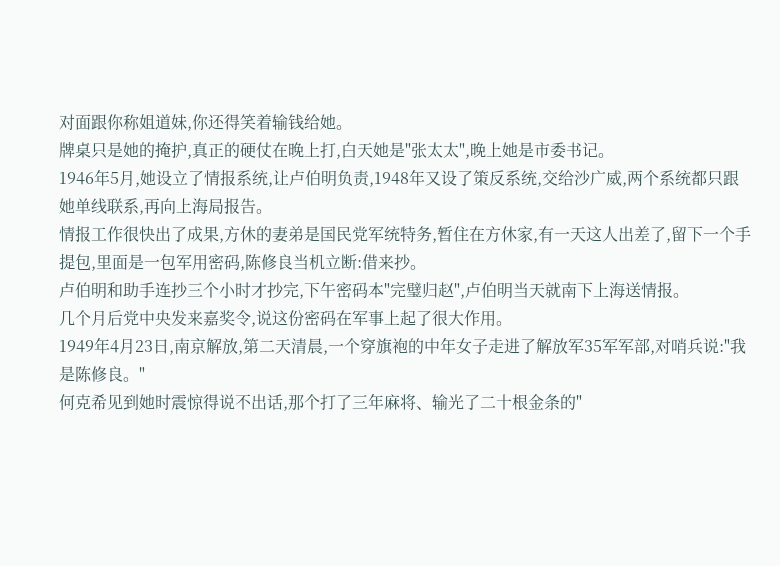对面跟你称姐道妹,你还得笑着输钱给她。
牌桌只是她的掩护,真正的硬仗在晚上打,白天她是"张太太",晚上她是市委书记。
1946年5月,她设立了情报系统,让卢伯明负责,1948年又设了策反系统,交给沙广威,两个系统都只跟她单线联系,再向上海局报告。
情报工作很快出了成果,方休的妻弟是国民党军统特务,暂住在方休家,有一天这人出差了,留下一个手提包,里面是一包军用密码,陈修良当机立断:借来抄。
卢伯明和助手连抄三个小时才抄完,下午密码本"完璧归赵",卢伯明当天就南下上海送情报。
几个月后党中央发来嘉奖令,说这份密码在军事上起了很大作用。
1949年4月23日,南京解放,第二天清晨,一个穿旗袍的中年女子走进了解放军35军军部,对哨兵说:"我是陈修良。"
何克希见到她时震惊得说不出话,那个打了三年麻将、输光了二十根金条的"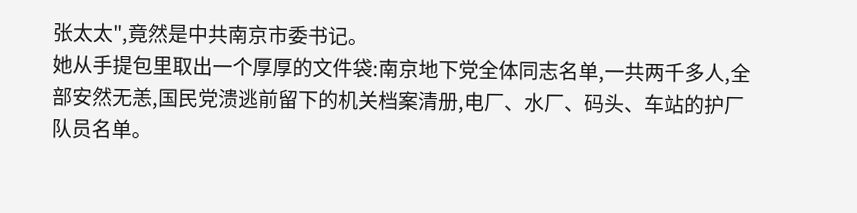张太太",竟然是中共南京市委书记。
她从手提包里取出一个厚厚的文件袋:南京地下党全体同志名单,一共两千多人,全部安然无恙,国民党溃逃前留下的机关档案清册,电厂、水厂、码头、车站的护厂队员名单。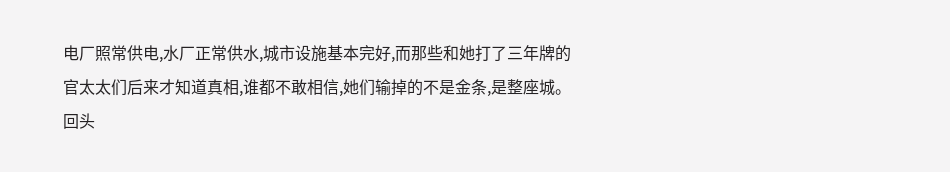电厂照常供电,水厂正常供水,城市设施基本完好,而那些和她打了三年牌的官太太们后来才知道真相,谁都不敢相信,她们输掉的不是金条,是整座城。
回头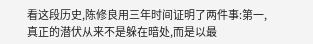看这段历史,陈修良用三年时间证明了两件事:第一,真正的潜伏从来不是躲在暗处,而是以最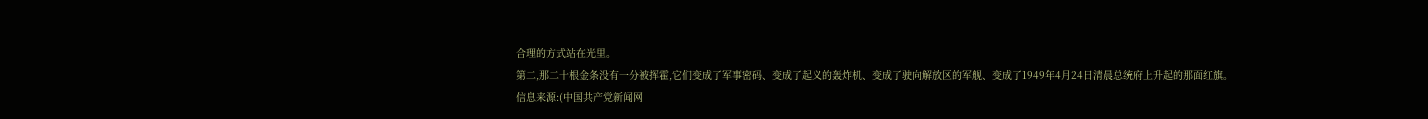合理的方式站在光里。
第二,那二十根金条没有一分被挥霍,它们变成了军事密码、变成了起义的轰炸机、变成了驶向解放区的军舰、变成了1949年4月24日清晨总统府上升起的那面红旗。
信息来源:(中国共产党新闻网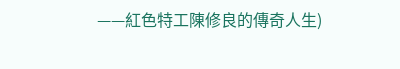——紅色特工陳修良的傳奇人生)